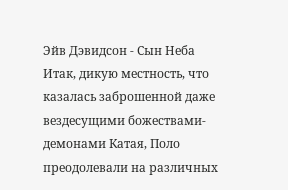Эйв Дэвидсон - Сын Неба
Итак, дикую местность, что казалась заброшенной даже вездесущими божествами-демонами Катая, Поло преодолевали на различных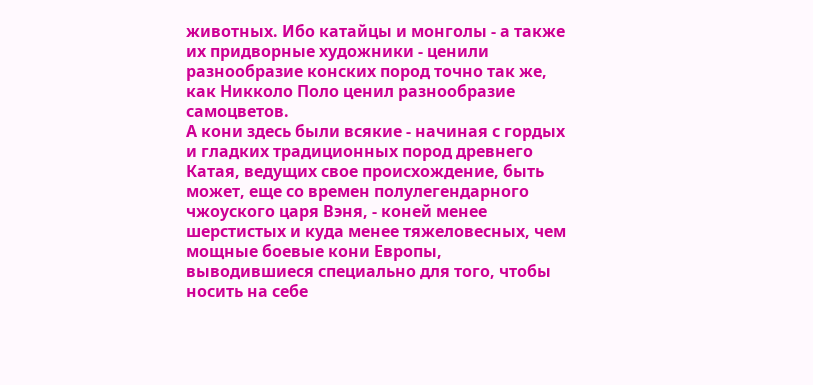животных. Ибо катайцы и монголы - а также их придворные художники - ценили разнообразие конских пород точно так же, как Никколо Поло ценил разнообразие самоцветов.
А кони здесь были всякие - начиная с гордых и гладких традиционных пород древнего Катая, ведущих свое происхождение, быть может, еще со времен полулегендарного чжоуского царя Вэня, - коней менее шерстистых и куда менее тяжеловесных, чем мощные боевые кони Европы, выводившиеся специально для того, чтобы носить на себе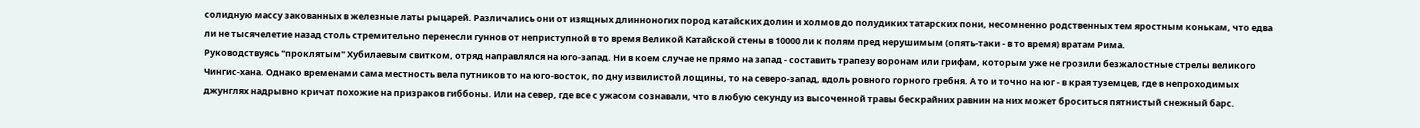солидную массу закованных в железные латы рыцарей. Различались они от изящных длинноногих пород катайских долин и холмов до полудиких татарских пони, несомненно родственных тем яростным конькам, что едва ли не тысячелетие назад столь стремительно перенесли гуннов от неприступной в то время Великой Катайской стены в 10000 ли к полям пред нерушимым (опять-таки - в то время) вратам Рима.
Руководствуясь "проклятым" Хубилаевым свитком, отряд направлялся на юго-запад. Ни в коем случае не прямо на запад - составить трапезу воронам или грифам, которым уже не грозили безжалостные стрелы великого Чингис-хана. Однако временами сама местность вела путников то на юго-восток, по дну извилистой лощины, то на северо-запад, вдоль ровного горного гребня. А то и точно на юг - в края туземцев, где в непроходимых джунглях надрывно кричат похожие на призраков гиббоны. Или на север, где все с ужасом сознавали, что в любую секунду из высоченной травы бескрайних равнин на них может броситься пятнистый снежный барс.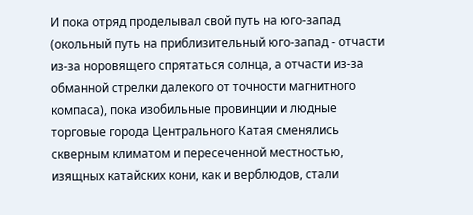И пока отряд проделывал свой путь на юго-запад (окольный путь на приблизительный юго-запад - отчасти из-за норовящего спрятаться солнца, а отчасти из-за обманной стрелки далекого от точности магнитного компаса), пока изобильные провинции и людные торговые города Центрального Катая сменялись скверным климатом и пересеченной местностью, изящных катайских кони, как и верблюдов, стали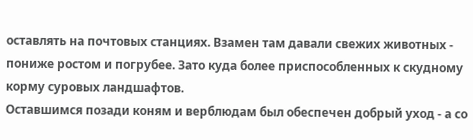оставлять на почтовых станциях. Взамен там давали свежих животных - пониже ростом и погрубее. Зато куда более приспособленных к скудному корму суровых ландшафтов.
Оставшимся позади коням и верблюдам был обеспечен добрый уход - а со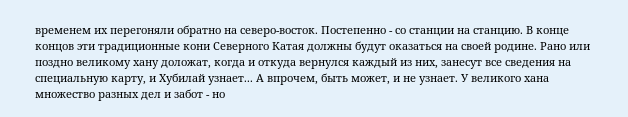временем их перегоняли обратно на северо-восток. Постепенно - со станции на станцию. В конце концов эти традиционные кони Северного Катая должны будут оказаться на своей родине. Рано или поздно великому хану доложат, когда и откуда вернулся каждый из них, занесут все сведения на специальную карту, и Хубилай узнает... А впрочем, быть может, и не узнает. У великого хана множество разных дел и забот - но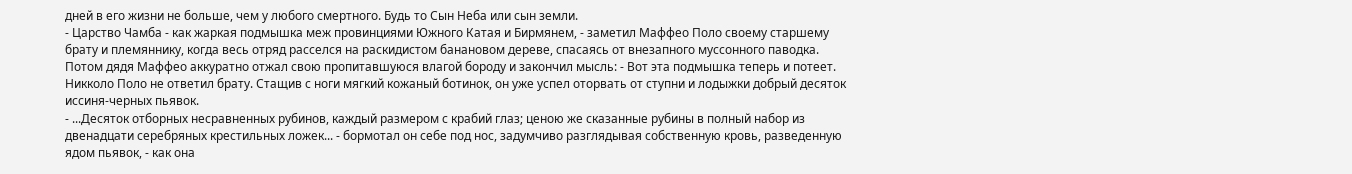дней в его жизни не больше, чем у любого смертного. Будь то Сын Неба или сын земли.
- Царство Чамба - как жаркая подмышка меж провинциями Южного Катая и Бирмянем, - заметил Маффео Поло своему старшему брату и племяннику, когда весь отряд расселся на раскидистом банановом дереве, спасаясь от внезапного муссонного паводка. Потом дядя Маффео аккуратно отжал свою пропитавшуюся влагой бороду и закончил мысль: - Вот эта подмышка теперь и потеет.
Никколо Поло не ответил брату. Стащив с ноги мягкий кожаный ботинок, он уже успел оторвать от ступни и лодыжки добрый десяток иссиня-черных пьявок.
- ...Десяток отборных несравненных рубинов, каждый размером с крабий глаз; ценою же сказанные рубины в полный набор из двенадцати серебряных крестильных ложек... - бормотал он себе под нос, задумчиво разглядывая собственную кровь, разведенную ядом пьявок, - как она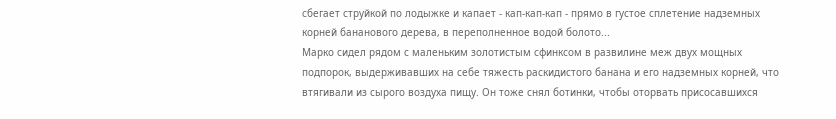сбегает струйкой по лодыжке и капает - кап-кап-кап - прямо в густое сплетение надземных корней бананового дерева, в переполненное водой болото...
Марко сидел рядом с маленьким золотистым сфинксом в развилине меж двух мощных подпорок, выдерживавших на себе тяжесть раскидистого банана и его надземных корней, что втягивали из сырого воздуха пищу. Он тоже снял ботинки, чтобы оторвать присосавшихся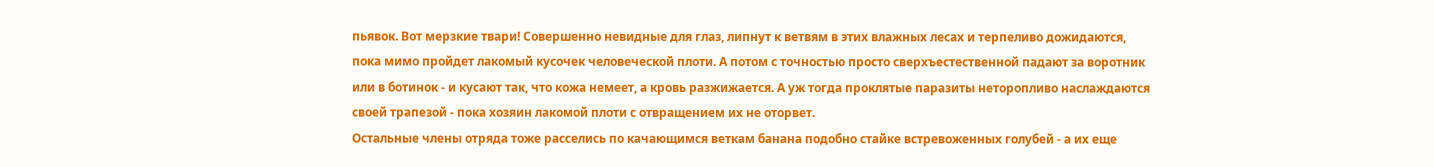пьявок. Вот мерзкие твари! Совершенно невидные для глаз, липнут к ветвям в этих влажных лесах и терпеливо дожидаются, пока мимо пройдет лакомый кусочек человеческой плоти. А потом с точностью просто сверхъестественной падают за воротник или в ботинок - и кусают так, что кожа немеет, а кровь разжижается. А уж тогда проклятые паразиты неторопливо наслаждаются своей трапезой - пока хозяин лакомой плоти с отвращением их не оторвет.
Остальные члены отряда тоже расселись по качающимся веткам банана подобно стайке встревоженных голубей - а их еще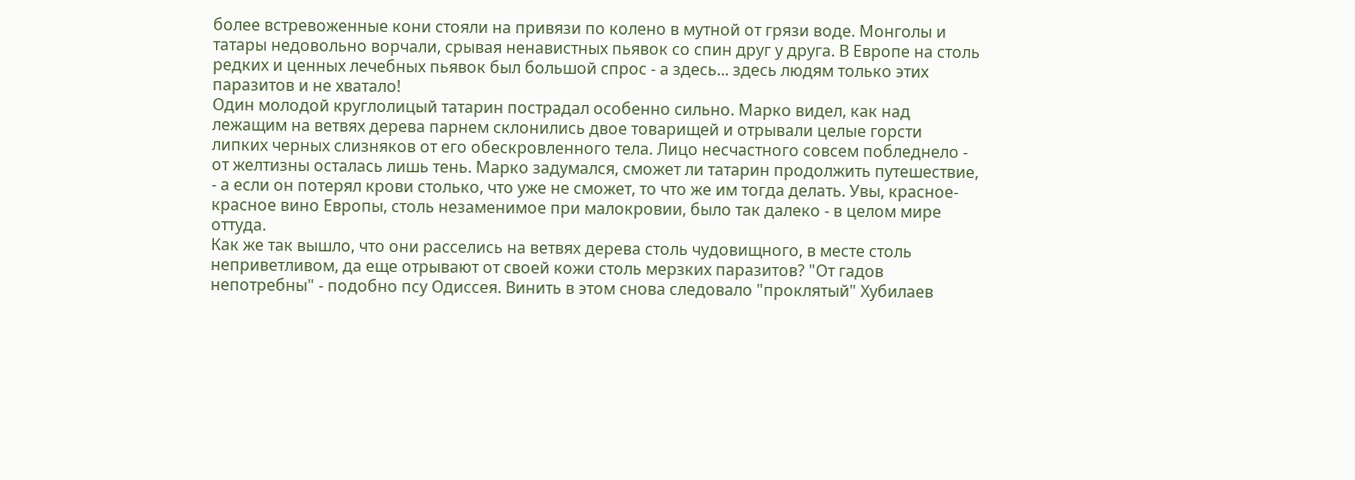более встревоженные кони стояли на привязи по колено в мутной от грязи воде. Монголы и татары недовольно ворчали, срывая ненавистных пьявок со спин друг у друга. В Европе на столь редких и ценных лечебных пьявок был большой спрос - а здесь... здесь людям только этих паразитов и не хватало!
Один молодой круглолицый татарин пострадал особенно сильно. Марко видел, как над лежащим на ветвях дерева парнем склонились двое товарищей и отрывали целые горсти липких черных слизняков от его обескровленного тела. Лицо несчастного совсем побледнело - от желтизны осталась лишь тень. Марко задумался, сможет ли татарин продолжить путешествие, - а если он потерял крови столько, что уже не сможет, то что же им тогда делать. Увы, красное-красное вино Европы, столь незаменимое при малокровии, было так далеко - в целом мире оттуда.
Как же так вышло, что они расселись на ветвях дерева столь чудовищного, в месте столь неприветливом, да еще отрывают от своей кожи столь мерзких паразитов? "От гадов непотребны" - подобно псу Одиссея. Винить в этом снова следовало "проклятый" Хубилаев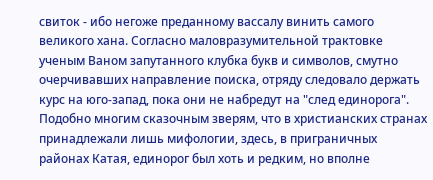свиток - ибо негоже преданному вассалу винить самого великого хана. Согласно маловразумительной трактовке ученым Ваном запутанного клубка букв и символов, смутно очерчивавших направление поиска, отряду следовало держать курс на юго-запад, пока они не набредут на "след единорога".
Подобно многим сказочным зверям, что в христианских странах принадлежали лишь мифологии, здесь, в приграничных районах Катая, единорог был хоть и редким, но вполне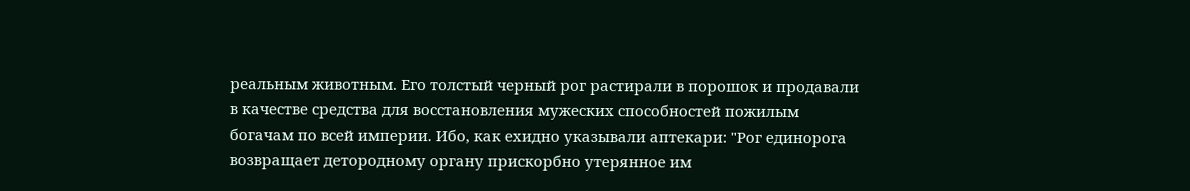реальным животным. Его толстый черный рог растирали в порошок и продавали в качестве средства для восстановления мужеских способностей пожилым богачам по всей империи. Ибо, как ехидно указывали аптекари: "Рог единорога возвращает детородному органу прискорбно утерянное им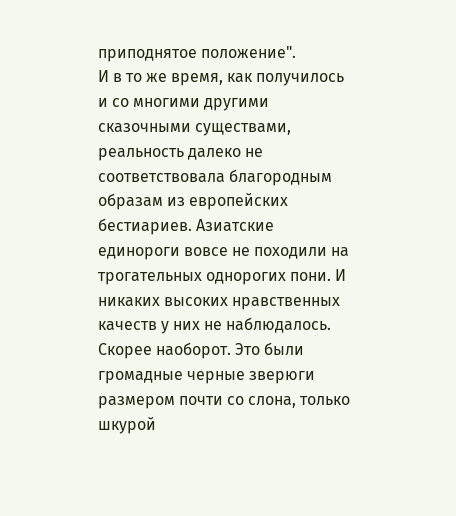приподнятое положение".
И в то же время, как получилось и со многими другими сказочными существами, реальность далеко не соответствовала благородным образам из европейских бестиариев. Азиатские единороги вовсе не походили на трогательных однорогих пони. И никаких высоких нравственных качеств у них не наблюдалось. Скорее наоборот. Это были громадные черные зверюги размером почти со слона, только шкурой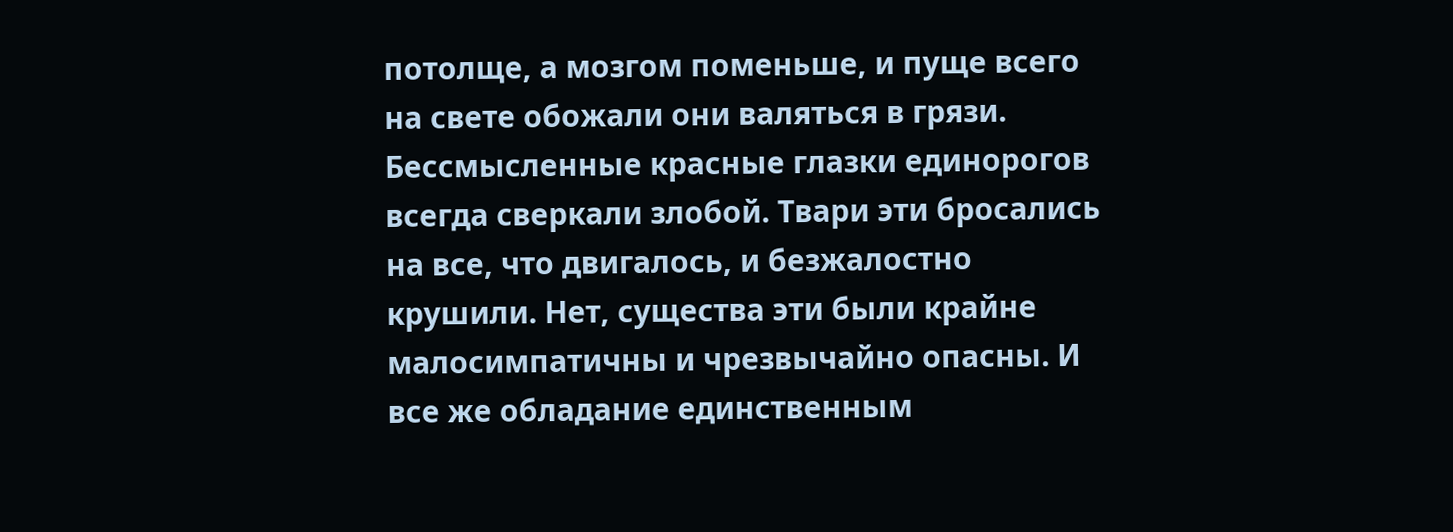потолще, а мозгом поменьше, и пуще всего на свете обожали они валяться в грязи. Бессмысленные красные глазки единорогов всегда сверкали злобой. Твари эти бросались на все, что двигалось, и безжалостно крушили. Нет, существа эти были крайне малосимпатичны и чрезвычайно опасны. И все же обладание единственным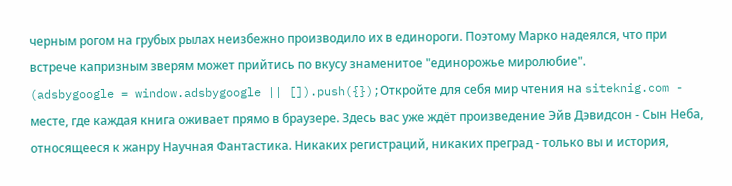черным рогом на грубых рылах неизбежно производило их в единороги. Поэтому Марко надеялся, что при встрече капризным зверям может прийтись по вкусу знаменитое "единорожье миролюбие".
(adsbygoogle = window.adsbygoogle || []).push({});Откройте для себя мир чтения на siteknig.com - месте, где каждая книга оживает прямо в браузере. Здесь вас уже ждёт произведение Эйв Дэвидсон - Сын Неба, относящееся к жанру Научная Фантастика. Никаких регистраций, никаких преград - только вы и история,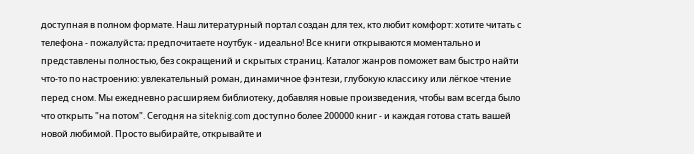доступная в полном формате. Наш литературный портал создан для тех, кто любит комфорт: хотите читать с телефона - пожалуйста; предпочитаете ноутбук - идеально! Все книги открываются моментально и представлены полностью, без сокращений и скрытых страниц. Каталог жанров поможет вам быстро найти что-то по настроению: увлекательный роман, динамичное фэнтези, глубокую классику или лёгкое чтение перед сном. Мы ежедневно расширяем библиотеку, добавляя новые произведения, чтобы вам всегда было что открыть "на потом". Сегодня на siteknig.com доступно более 200000 книг - и каждая готова стать вашей новой любимой. Просто выбирайте, открывайте и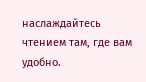наслаждайтесь чтением там, где вам удобно.